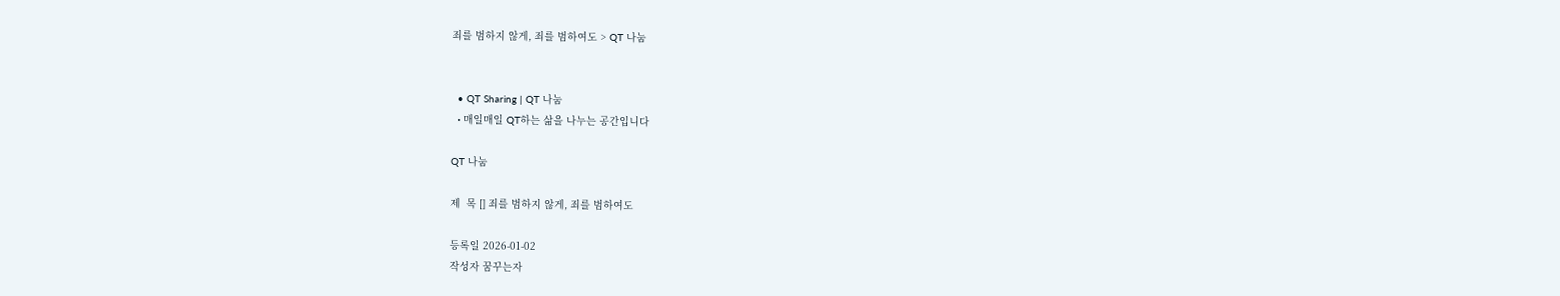죄를 범하지 않게, 죄를 범하여도 > QT 나눔


  • QT Sharing | QT 나눔
  • 매일매일 QT하는 삶을 나누는 공간입니다

QT 나눔

제  목 [] 죄를 범하지 않게, 죄를 범하여도

등록일 2026-01-02
작성자 꿈꾸는자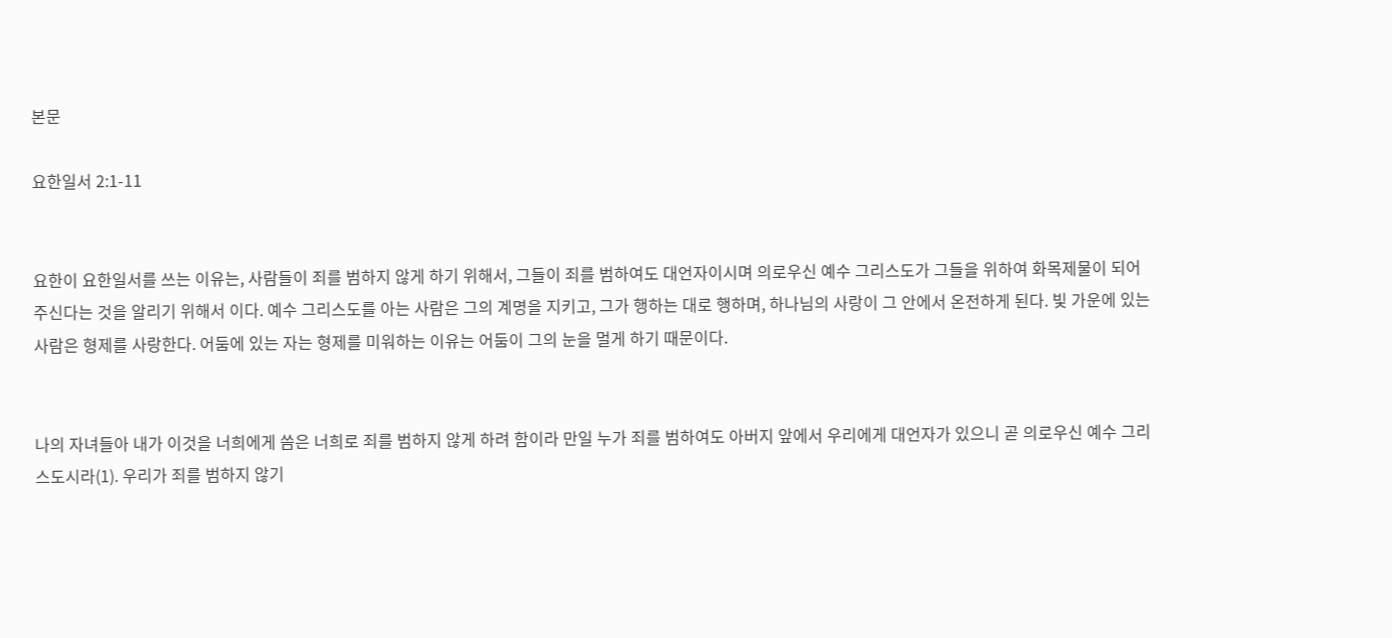본문

요한일서 2:1-11


요한이 요한일서를 쓰는 이유는, 사람들이 죄를 범하지 않게 하기 위해서, 그들이 죄를 범하여도 대언자이시며 의로우신 예수 그리스도가 그들을 위하여 화목제물이 되어 주신다는 것을 알리기 위해서 이다. 예수 그리스도를 아는 사람은 그의 계명을 지키고, 그가 행하는 대로 행하며, 하나님의 사랑이 그 안에서 온전하게 된다. 빛 가운에 있는 사람은 형제를 사랑한다. 어둠에 있는 자는 형제를 미워하는 이유는 어둠이 그의 눈을 멀게 하기 때문이다.


나의 자녀들아 내가 이것을 너희에게 씀은 너희로 죄를 범하지 않게 하려 함이라 만일 누가 죄를 범하여도 아버지 앞에서 우리에게 대언자가 있으니 곧 의로우신 예수 그리스도시라(1). 우리가 죄를 범하지 않기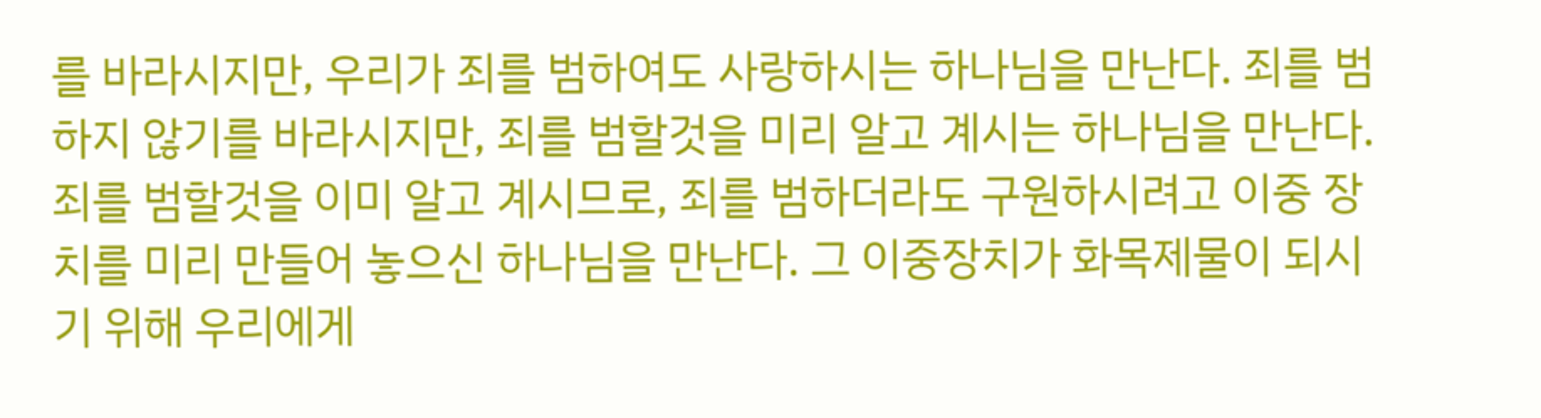를 바라시지만, 우리가 죄를 범하여도 사랑하시는 하나님을 만난다. 죄를 범하지 않기를 바라시지만, 죄를 범할것을 미리 알고 계시는 하나님을 만난다. 죄를 범할것을 이미 알고 계시므로, 죄를 범하더라도 구원하시려고 이중 장치를 미리 만들어 놓으신 하나님을 만난다. 그 이중장치가 화목제물이 되시기 위해 우리에게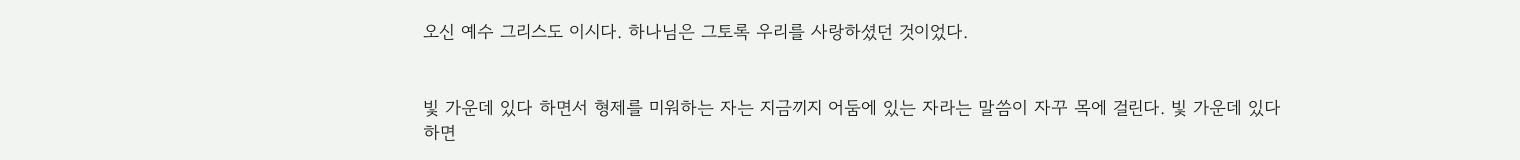오신 예수 그리스도 이시다. 하나님은 그토록 우리를 사랑하셨던 것이었다.


빛 가운데 있다 하면서 형제를 미워하는 자는 지금끼지 어둠에 있는 자라는 말씀이 자꾸 목에 걸린다. 빛 가운데 있다 하면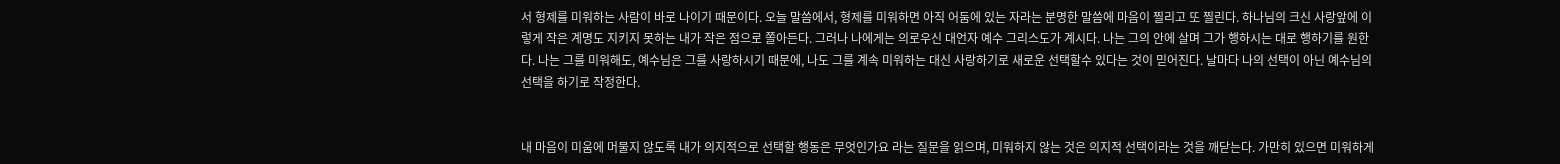서 형제를 미워하는 사람이 바로 나이기 때문이다. 오늘 말씀에서, 형제를 미워하면 아직 어둠에 있는 자라는 분명한 말씀에 마음이 찔리고 또 찔린다. 하나님의 크신 사랑앞에 이렇게 작은 계명도 지키지 못하는 내가 작은 점으로 쫄아든다. 그러나 나에게는 의로우신 대언자 예수 그리스도가 계시다. 나는 그의 안에 살며 그가 행하시는 대로 행하기를 원한다. 나는 그를 미워해도, 예수님은 그를 사랑하시기 때문에, 나도 그를 계속 미워하는 대신 사랑하기로 새로운 선택할수 있다는 것이 믿어진다. 날마다 나의 선택이 아닌 예수님의 선택을 하기로 작정한다.


내 마음이 미움에 머물지 않도록 내가 의지적으로 선택할 행동은 무엇인가요 라는 질문을 읽으며, 미워하지 않는 것은 의지적 선택이라는 것을 깨닫는다. 가만히 있으면 미워하게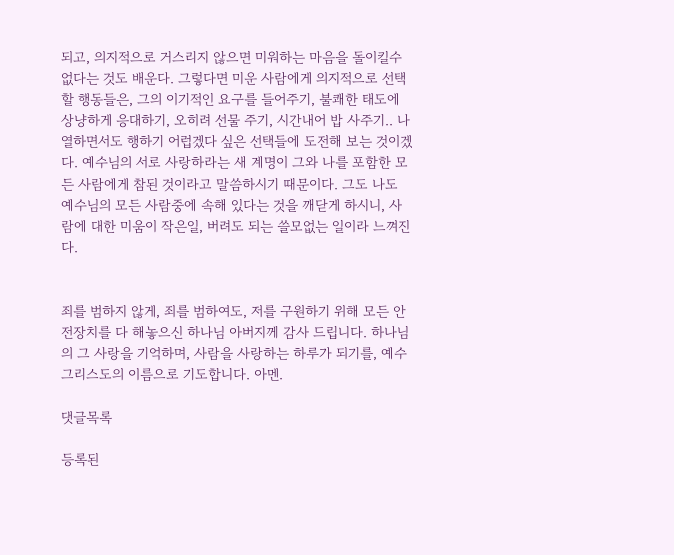되고, 의지적으로 거스리지 않으면 미워하는 마음을 돌이킬수 없다는 것도 배운다. 그렇다면 미운 사람에게 의지적으로 선택할 행동들은, 그의 이기적인 요구를 들어주기, 불쾌한 태도에 상냥하게 응대하기, 오히려 선물 주기, 시간내어 밥 사주기.. 나열하면서도 행하기 어럽겠다 싶은 선택들에 도전해 보는 것이겠다. 예수님의 서로 사랑하라는 새 계명이 그와 나를 포함한 모든 사람에게 참된 것이라고 말씀하시기 때문이다. 그도 나도 예수님의 모든 사람중에 속해 있다는 것을 깨닫게 하시니, 사람에 대한 미움이 작은일, 버려도 되는 쓸모없는 일이라 느껴진다.


죄를 범하지 않게, 죄를 범하여도, 저를 구원하기 위해 모든 안전장치를 다 해놓으신 하나님 아버지께 감사 드립니다. 하나님의 그 사랑을 기억하며, 사람을 사랑하는 하루가 되기를, 예수 그리스도의 이름으로 기도합니다. 아멘.

댓글목록

등록된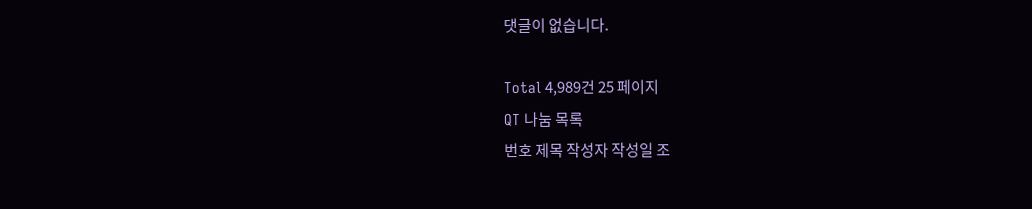댓글이 없습니다.

Total 4,989건 25 페이지
QT 나눔 목록
번호 제목 작성자 작성일 조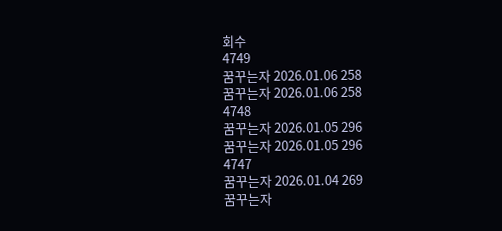회수
4749
꿈꾸는자 2026.01.06 258
꿈꾸는자 2026.01.06 258
4748
꿈꾸는자 2026.01.05 296
꿈꾸는자 2026.01.05 296
4747
꿈꾸는자 2026.01.04 269
꿈꾸는자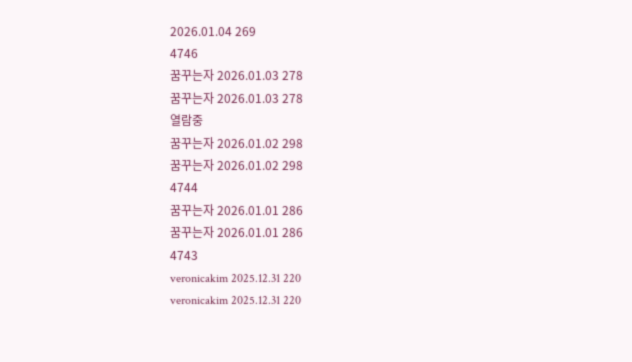2026.01.04 269
4746
꿈꾸는자 2026.01.03 278
꿈꾸는자 2026.01.03 278
열람중
꿈꾸는자 2026.01.02 298
꿈꾸는자 2026.01.02 298
4744
꿈꾸는자 2026.01.01 286
꿈꾸는자 2026.01.01 286
4743
veronicakim 2025.12.31 220
veronicakim 2025.12.31 220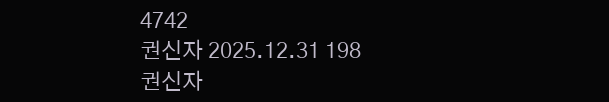4742
권신자 2025.12.31 198
권신자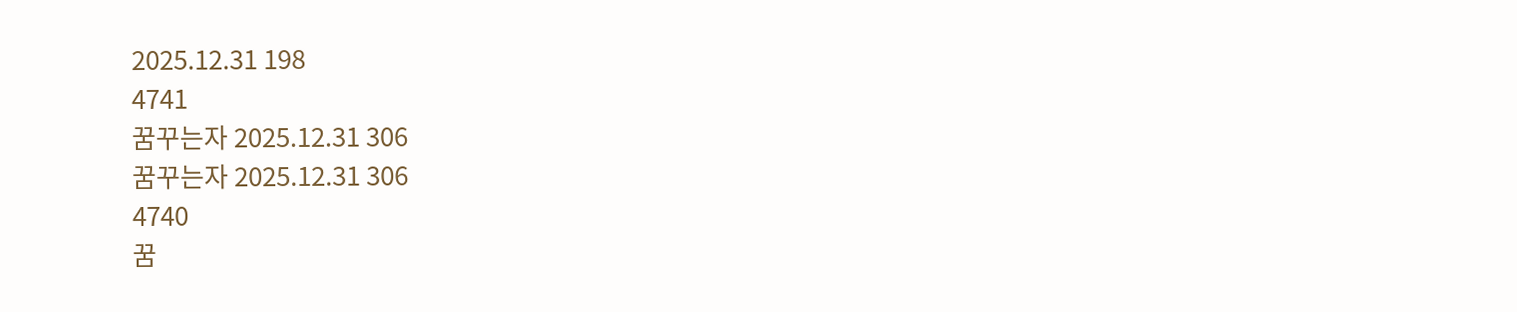2025.12.31 198
4741
꿈꾸는자 2025.12.31 306
꿈꾸는자 2025.12.31 306
4740
꿈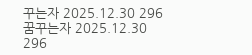꾸는자 2025.12.30 296
꿈꾸는자 2025.12.30 296